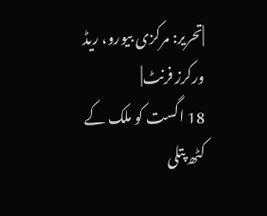|تحریر: مرکزی بیورو، ریڈ ورکرز فرنٹ|
18 اگست کو ملک کے کٹھ پتلی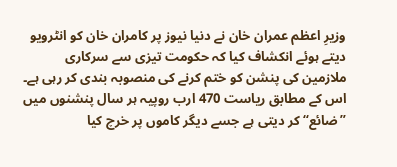وزیرِ اعظم عمران خان نے دنیا نیوز پر کامران خان کو انٹرویو دیتے ہوئے انکشاف کیا کہ حکومت تیزی سے سرکاری ملازمین کی پنشن کو ختم کرنے کی منصوبہ بندی کر رہی ہے۔ اس کے مطابق ریاست 470 ارب روپیہ ہر سال پنشنوں میں ”ضائع“ کر دیتی ہے جسے دیگر کاموں پر خرچ کیا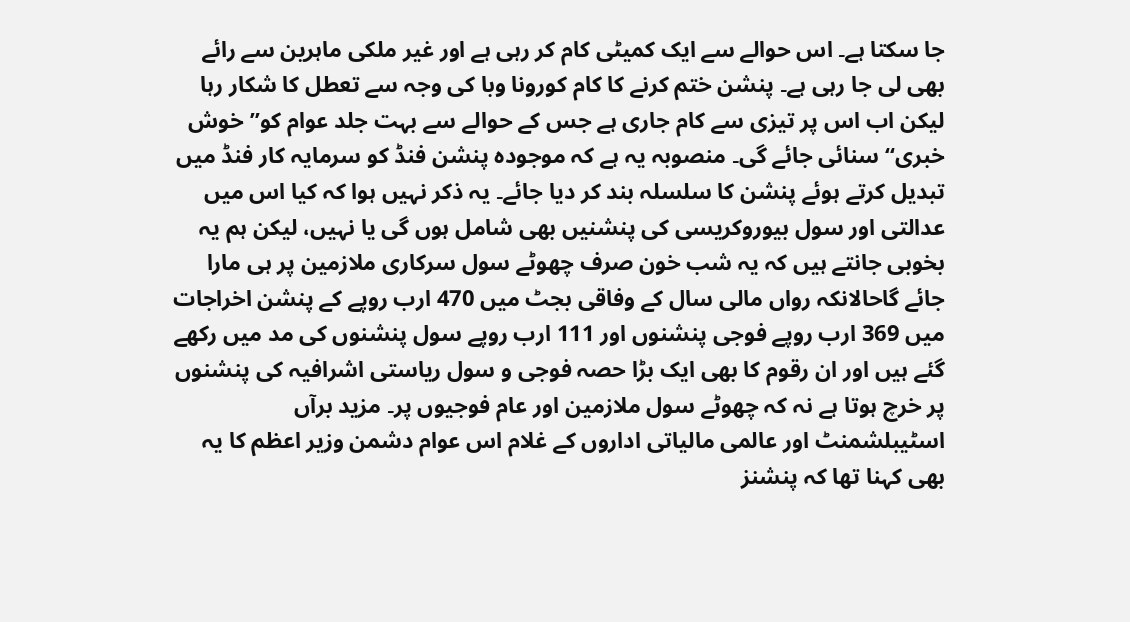جا سکتا ہے۔ اس حوالے سے ایک کمیٹی کام کر رہی ہے اور غیر ملکی ماہرین سے رائے بھی لی جا رہی ہے۔ پنشن ختم کرنے کا کام کورونا وبا کی وجہ سے تعطل کا شکار رہا لیکن اب اس پر تیزی سے کام جاری ہے جس کے حوالے سے بہت جلد عوام کو”خوش خبری“ سنائی جائے گی۔ منصوبہ یہ ہے کہ موجودہ پنشن فنڈ کو سرمایہ کار فنڈ میں تبدیل کرتے ہوئے پنشن کا سلسلہ بند کر دیا جائے۔ یہ ذکر نہیں ہوا کہ کیا اس میں عدالتی اور سول بیوروکریسی کی پنشنیں بھی شامل ہوں گی یا نہیں، لیکن ہم یہ بخوبی جانتے ہیں کہ یہ شب خون صرف چھوٹے سول سرکاری ملازمین پر ہی مارا جائے گاحالانکہ رواں مالی سال کے وفاقی بجٹ میں 470 ارب روپے کے پنشن اخراجات میں 369 ارب روپے فوجی پنشنوں اور 111 ارب روپے سول پنشنوں کی مد میں رکھے گئے ہیں اور ان رقوم کا بھی ایک بڑا حصہ فوجی و سول ریاستی اشرافیہ کی پنشنوں پر خرچ ہوتا ہے نہ کہ چھوٹے سول ملازمین اور عام فوجیوں پر۔ مزید برآں اسٹیبلشمنٹ اور عالمی مالیاتی اداروں کے غلام اس عوام دشمن وزیر اعظم کا یہ بھی کہنا تھا کہ پنشنز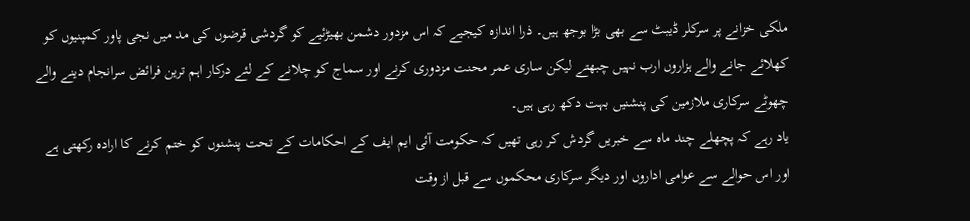ملکی خزانے پر سرکلر ڈیبٹ سے بھی بڑا بوجھ ہیں۔ ذرا اندازہ کیجیے کہ اس مزدور دشمن بھیڑئیے کو گردشی قرضوں کی مد میں نجی پاور کمپنیوں کو کھلائے جانے والے ہزاروں ارب نہیں چبھتے لیکن ساری عمر محنت مزدوری کرنے اور سماج کو چلانے کے لئے درکار اہم ترین فرائض سرانجام دینے والے چھوٹے سرکاری ملازمین کی پنشنیں بہت دکھ رہی ہیں۔
یاد رہے کہ پچھلے چند ماہ سے خبریں گردش کر رہی تھیں کہ حکومت آئی ایم ایف کے احکامات کے تحت پنشنوں کو ختم کرنے کا ارادہ رکھتی ہے اور اس حوالے سے عوامی اداروں اور دیگر سرکاری محکموں سے قبل از وقت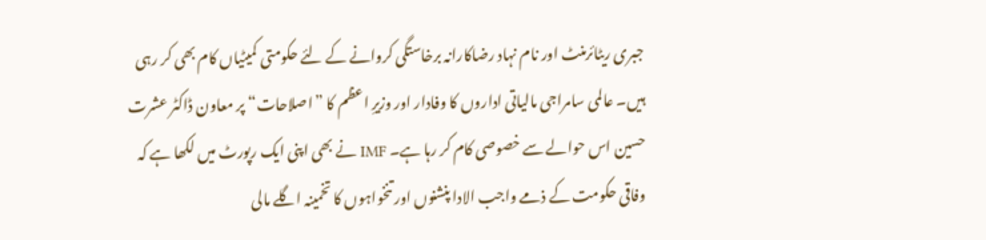جبری ریٹائرمنٹ اور نام نہاد رضاکارانہ برخاستگی کروانے کے لئے حکومتی کمیٹیاں کام بھی کر رہی ہیں۔ عالمی سامراجی مالیاتی اداروں کا وفادار اور وزیرِ اعظم کا ”اصلاحات“ پر معاون ڈاکٹر عشرت حسین اس حوالے سے خصوصی کام کر رہا ہے۔ IMF نے بھی اپنی ایک رپورٹ میں لکھا ہے کہ وفاقی حکومت کے ذمے واجب الادا پنشنوں اور تنخواہوں کا تخمینہ اگلے مالی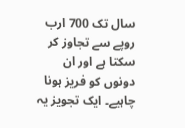سال تک 700 ارب روپے سے تجاوز کر سکتا ہے اور ان دونوں کو فریز ہونا چاہیے۔ ایک تجویز یہ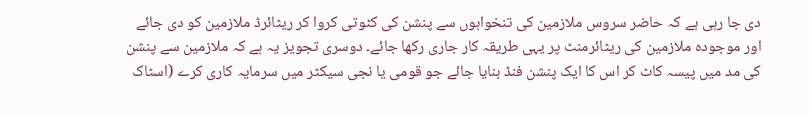دی جا رہی ہے کہ حاضر سروس ملازمین کی تنخواہوں سے پنشن کی کٹوتی کروا کر ریٹائرڈ ملازمین کو دی جائے اور موجودہ ملازمین کی ریٹائرمنٹ پر یہی طریقہ کار جاری رکھا جائے۔ دوسری تجویز یہ ہے کہ ملازمین سے پنشن کی مد میں پیسہ کاٹ کر اس کا ایک پنشن فنڈ بنایا جائے جو قومی یا نجی سیکٹر میں سرمایہ کاری کرے (اسٹاک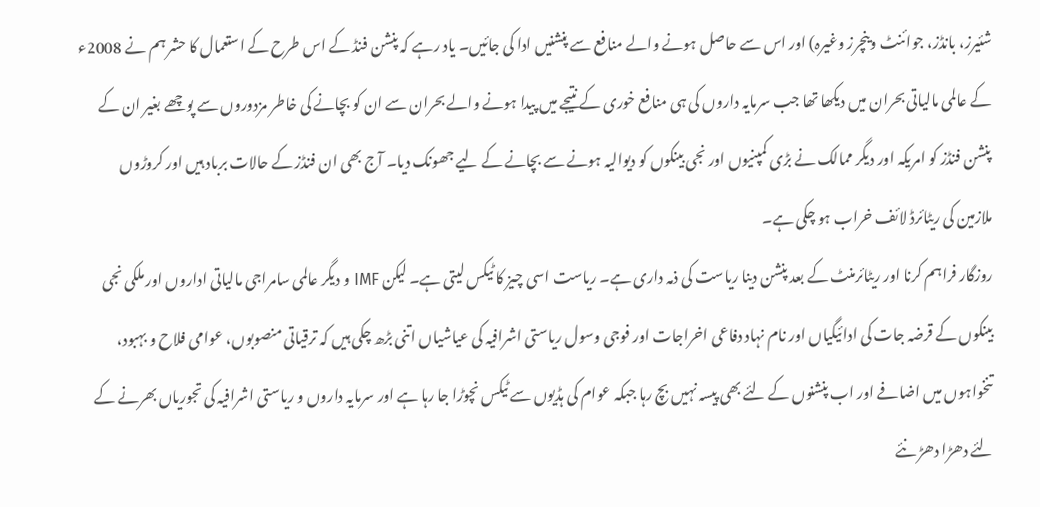شئیرز، بانڈز، جوائنٹ وینچرز وغیرہ) اور اس سے حاصل ہونے والے منافع سے پنشنیں ادا کی جائیں۔ یاد رہے کہ پنشن فنڈ کے اس طرح کے استعمال کا حشر ہم نے 2008ء کے عالمی مالیاتی بحران میں دیکھا تھا جب سرمایہ داروں کی ہی منافع خوری کے نتیجے میں پیدا ہونے والے بحران سے ان کو بچانے کی خاطر مزدوروں سے پوچھے بغیر ان کے پنشن فنڈز کو امریکہ اور دیگر ممالک نے بڑی کمپنیوں اور نجی بینکوں کو دیوالیہ ہونے سے بچانے کے لیے جھونک دیا۔ آج بھی ان فنڈز کے حالات برباد ہیں اور کروڑوں ملازمین کی ریٹائرڈ لائف خراب ہو چکی ہے۔
روزگار فراہم کرنا اور ریٹائرمنٹ کے بعد پنشن دینا ریاست کی ذمہ داری ہے۔ ریاست اسی چیز کا ٹیکس لیتی ہے۔ لیکن IMF و دیگر عالمی سامراجی مالیاتی اداروں اور ملکی نجی بینکوں کے قرضہ جات کی ادائیگیاں اور نام نہاد دفاعی اخراجات اور فوجی وسول ریاستی اشرافیہ کی عیاشیاں اتنی بڑھ چکی ہیں کہ ترقیاتی منصوبوں، عوامی فلاح و بہبود، تنخواہوں میں اضافے اور اب پنشنوں کے لئے بھی پیسہ نہیں بچ رہا جبکہ عوام کی ہڈیوں سے ٹیکس نچوڑا جا رہا ہے اور سرمایہ داروں و ریاستی اشرافیہ کی تجوریاں بھرنے کے لئے دھڑا دھڑ نئے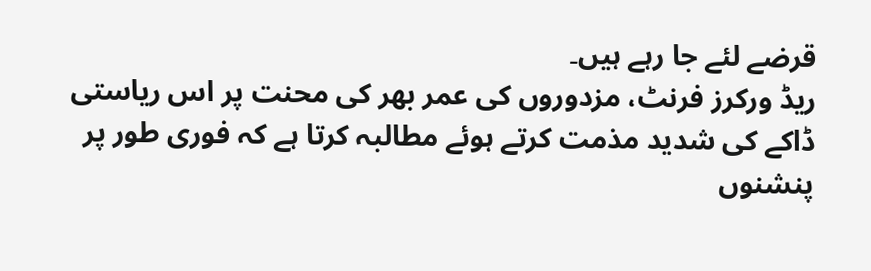قرضے لئے جا رہے ہیں۔
ریڈ ورکرز فرنٹ، مزدوروں کی عمر بھر کی محنت پر اس ریاستی ڈاکے کی شدید مذمت کرتے ہوئے مطالبہ کرتا ہے کہ فوری طور پر پنشنوں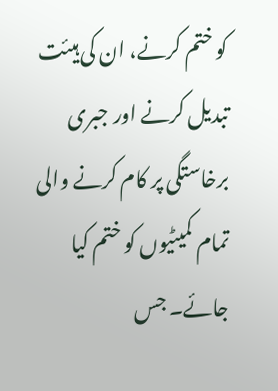کو ختم کرنے، ان کی ہیئت تبدیل کرنے اور جبری برخاستگی پر کام کرنے والی تمام کمیٹیوں کو ختم کیا جائے۔ جس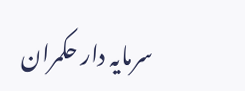سرمایہ دار حکمران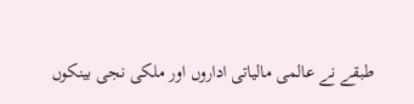طبقے نے عالمی مالیاتی اداروں اور ملکی نجی بینکوں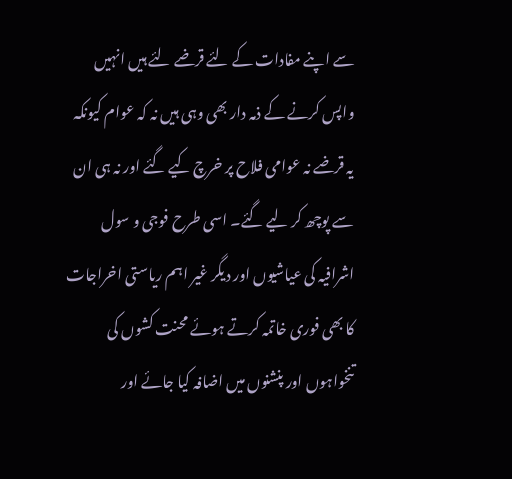سے اپنے مفادات کے لئے قرضے لئے ہیں انہیں واپس کرنے کے ذمہ دار بھی وہی ہیں نہ کہ عوام کیونکہ یہ قرضے نہ عوامی فلاح پر خرچ کیے گئے اور نہ ہی ان سے پوچھ کر لیے گئے۔ اسی طرح فوجی و سول اشرافیہ کی عیاشیوں اور دیگر غیر اہم ریاستی اخراجات کا بھی فوری خاتمہ کرتے ہوئے محنت کشوں کی تنخواہوں اور پنشنوں میں اضافہ کیا جائے اور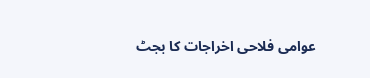عوامی فلاحی اخراجات کا بجٹ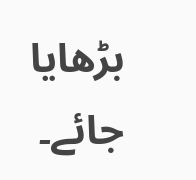بڑھایا جائے۔